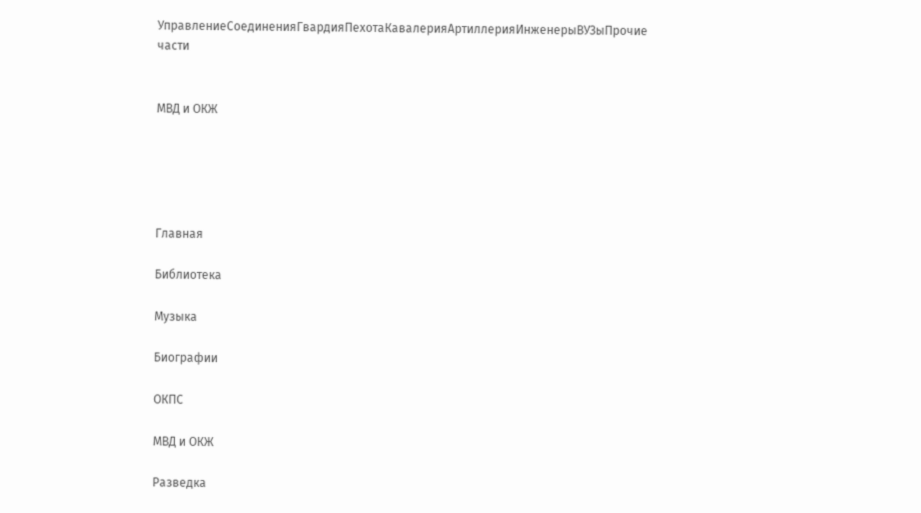УправлениеСоединенияГвардияПехотаКавалерияАртиллерияИнженерыВУЗыПрочие части


МВД и ОКЖ





Главная

Библиотека

Музыка

Биографии

ОКПС

МВД и ОКЖ

Разведка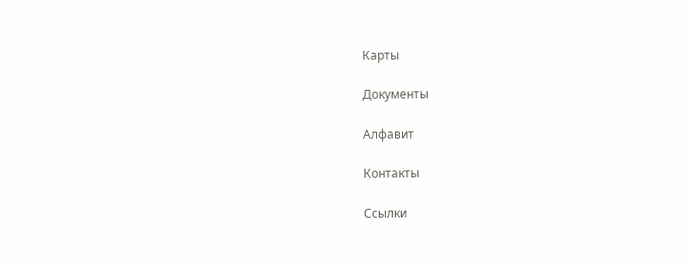Карты

Документы

Алфавит

Контакты

Ссылки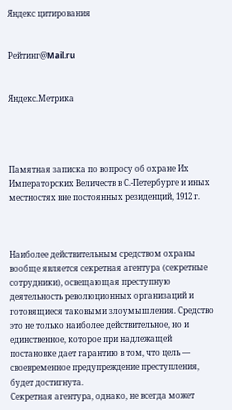Яндекс цитирования


Рейтинг@Mail.ru


Яндекс.Метрика




Памятная записка по вопросу об охране Их Императорских Величеств в С.-Петербурге и иных местностях вне постоянных резиденций, 1912 г.



Наиболее действительным средством охраны вообще является секретная агентура (секретные сотрудники), освещающая преступную деятельность революционных организаций и готовящиеся таковыми злоумышления. Средство это не только наиболее действительное, но и единственное, которое при надлежащей постановке дает гарантию в том, что цель — своевременное предупреждение преступления, будет достигнута.
Секретная агентура, однако, не всегда может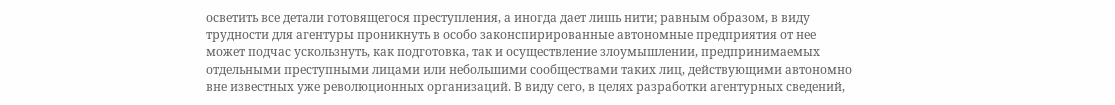осветить все детали готовящегося преступления, а иногда дает лишь нити; равным образом, в виду трудности для агентуры проникнуть в особо законспирированные автономные предприятия от нее может подчас ускользнуть, как подготовка, так и осуществление злоумышлении, предпринимаемых отдельными преступными лицами или небольшими сообществами таких лиц, действующими автономно вне известных уже революционных организаций. В виду сего, в целях разработки агентурных сведений,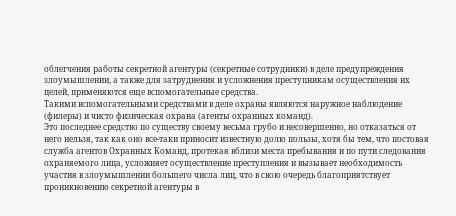облегчения работы секретной агентуры (секретные сотрудники) в деле предупреждения злоумышлении, а также для затруднения и усложнения преступникам осуществления их целей, применяются еще вспомогательные средства.
Такими вспомогательными средствами в деле охраны являются наружное наблюдение (филеры) и чисто физическая охрана (агенты охранных команд).
Это последнее средство по существу своему весьма грубо и несовершенно, но отказаться от него нельзя, так как оно все-таки приносит известную долю пользы, хотя бы тем, что постовая служба агентов Охранных Команд, протекая вблизи места пребывания и по пути следования охраняемого лица, усложняет осуществление преступления и вызывает необходимость участия в злоумышлении большего числа лиц, что в свою очередь благоприятствует проникновению секретной агентуры в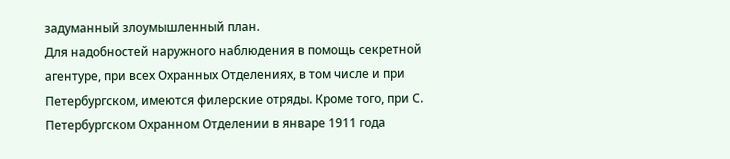задуманный злоумышленный план.
Для надобностей наружного наблюдения в помощь секретной агентуре, при всех Охранных Отделениях, в том числе и при Петербургском, имеются филерские отряды. Кроме того, при С. Петербургском Охранном Отделении в январе 1911 года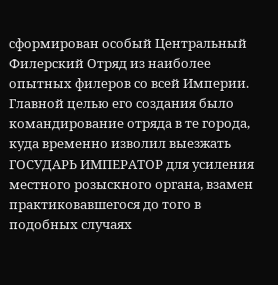сформирован особый Центральный Филерский Отряд из наиболее опытных филеров со всей Империи. Главной целью его создания было командирование отряда в те города, куда временно изволил выезжать ГОСУДАРЬ ИМПЕРАТОР для усиления местного розыскного органа, взамен практиковавшегося до того в подобных случаях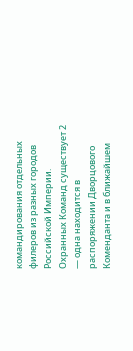командирования отдельных филеров из разных городов Российской Империи.
Охранных Команд существует 2 — одна находится в распоряжении Дворцового Коменданта и в ближайшем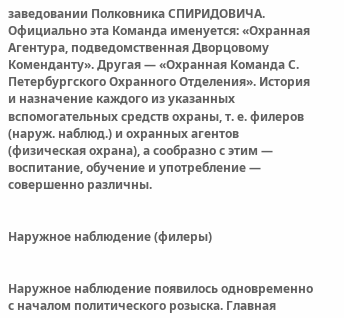заведовании Полковника СПИРИДОВИЧА. Официально эта Команда именуется: «Охранная Агентура, подведомственная Дворцовому Коменданту». Другая — «Охранная Команда С. Петербургского Охранного Отделения». История и назначение каждого из указанных вспомогательных средств охраны, т. е. филеров (наруж. наблюд.) и охранных агентов (физическая охрана), а сообразно с этим — воспитание, обучение и употребление — совершенно различны.


Наружное наблюдение (филеры)


Наружное наблюдение появилось одновременно с началом политического розыска. Главная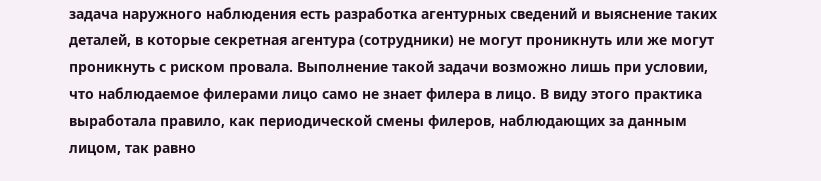задача наружного наблюдения есть разработка агентурных сведений и выяснение таких деталей, в которые секретная агентура (сотрудники) не могут проникнуть или же могут проникнуть с риском провала. Выполнение такой задачи возможно лишь при условии, что наблюдаемое филерами лицо само не знает филера в лицо. В виду этого практика выработала правило, как периодической смены филеров, наблюдающих за данным лицом, так равно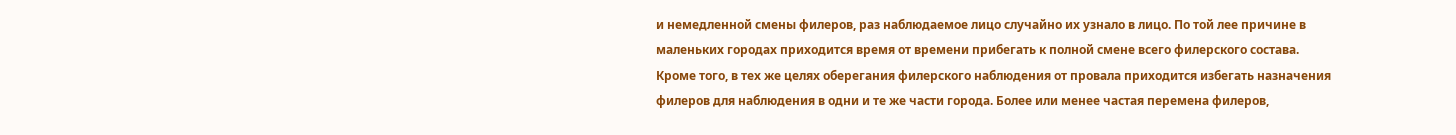и немедленной смены филеров, раз наблюдаемое лицо случайно их узнало в лицо. По той лее причине в маленьких городах приходится время от времени прибегать к полной смене всего филерского состава. Кроме того, в тех же целях оберегания филерского наблюдения от провала приходится избегать назначения филеров для наблюдения в одни и те же части города. Более или менее частая перемена филеров,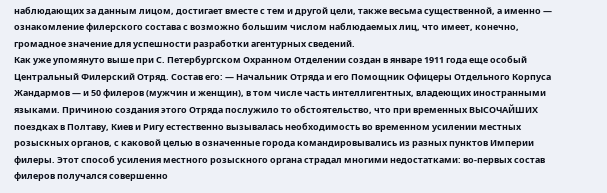наблюдающих за данным лицом, достигает вместе с тем и другой цели, также весьма существенной, а именно — ознакомление филерского состава с возможно большим числом наблюдаемых лиц, что имеет, конечно, громадное значение для успешности разработки агентурных сведений.
Как уже упомянуто выше при С. Петербургском Охранном Отделении создан в январе 1911 года еще особый Центральный Филерский Отряд. Состав его: — Начальник Отряда и его Помощник Офицеры Отдельного Корпуса Жандармов — и 50 филеров (мужчин и женщин), в том числе часть интеллигентных, владеющих иностранными языками. Причиною создания этого Отряда послужило то обстоятельство, что при временных ВЫСОЧАЙШИХ поездках в Полтаву, Киев и Ригу естественно вызывалась необходимость во временном усилении местных розыскных органов, с каковой целью в означенные города командировывались из разных пунктов Империи филеры. Этот способ усиления местного розыскного органа страдал многими недостатками: во-первых состав филеров получался совершенно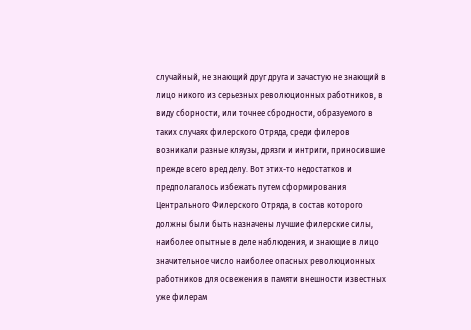случайный, не знающий друг друга и зачастую не знающий в лицо никого из серьезных революционных работников, в виду сборности, или точнее сбродности, образуемого в таких случаях филерского Отряда, среди филеров возникали разные кляузы, дрязги и интриги, приносившие прежде всего вред делу. Вот этих-то недостатков и предполагалось избежать путем сформирования Центрального Филерского Отряда, в состав которого должны были быть назначены лучшие филерские силы, наиболее опытные в деле наблюдения, и знающие в лицо значительное число наиболее опасных революционных работников для освежения в памяти внешности известных уже филерам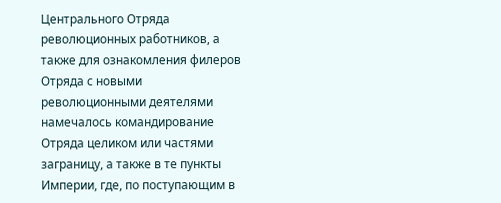Центрального Отряда революционных работников, а также для ознакомления филеров Отряда с новыми революционными деятелями намечалось командирование Отряда целиком или частями заграницу, а также в те пункты Империи, где, по поступающим в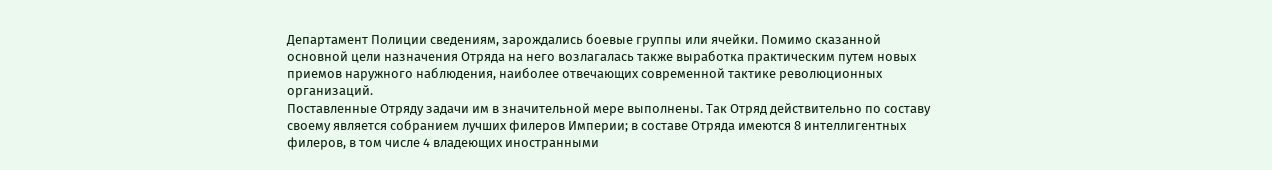Департамент Полиции сведениям, зарождались боевые группы или ячейки. Помимо сказанной основной цели назначения Отряда на него возлагалась также выработка практическим путем новых приемов наружного наблюдения, наиболее отвечающих современной тактике революционных организаций.
Поставленные Отряду задачи им в значительной мере выполнены. Так Отряд действительно по составу своему является собранием лучших филеров Империи; в составе Отряда имеются 8 интеллигентных филеров, в том числе 4 владеющих иностранными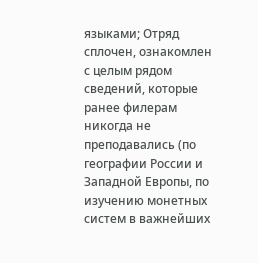языками; Отряд сплочен, ознакомлен с целым рядом сведений, которые ранее филерам никогда не преподавались (по географии России и Западной Европы, по изучению монетных систем в важнейших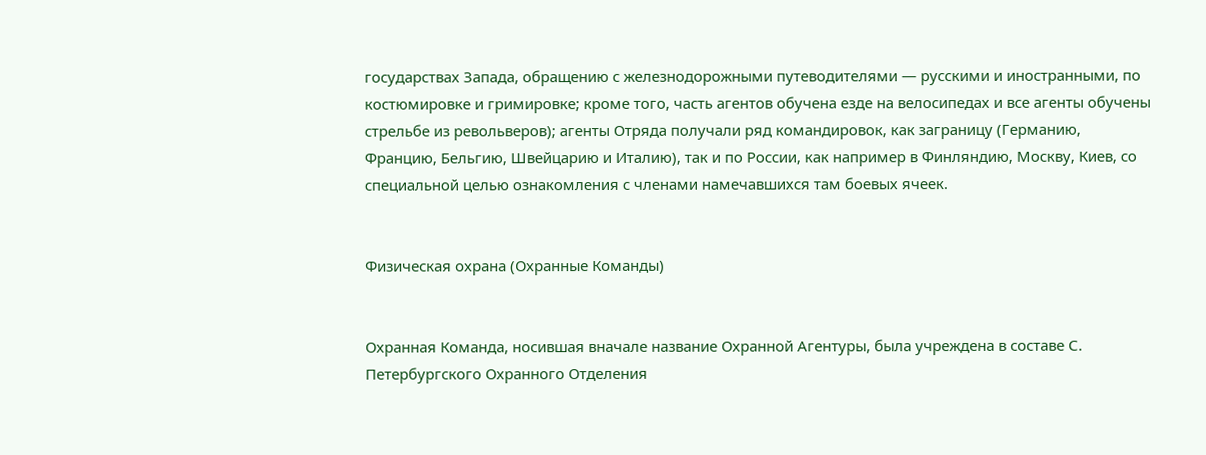государствах Запада, обращению с железнодорожными путеводителями — русскими и иностранными, по костюмировке и гримировке; кроме того, часть агентов обучена езде на велосипедах и все агенты обучены стрельбе из револьверов); агенты Отряда получали ряд командировок, как заграницу (Германию, Францию, Бельгию, Швейцарию и Италию), так и по России, как например в Финляндию, Москву, Киев, со специальной целью ознакомления с членами намечавшихся там боевых ячеек.


Физическая охрана (Охранные Команды)


Охранная Команда, носившая вначале название Охранной Агентуры, была учреждена в составе С. Петербургского Охранного Отделения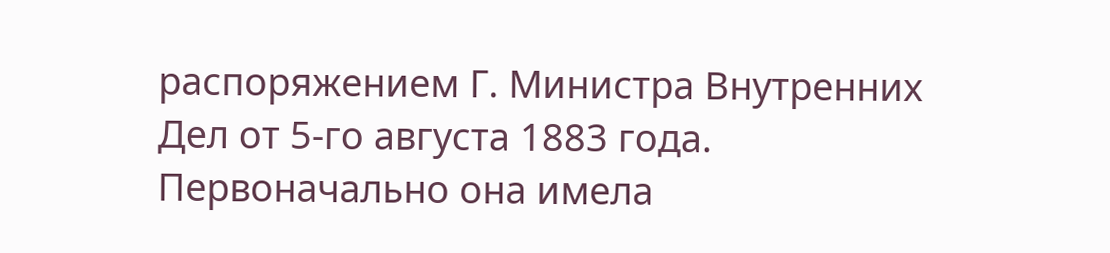распоряжением Г. Министра Внутренних Дел от 5-го августа 1883 года. Первоначально она имела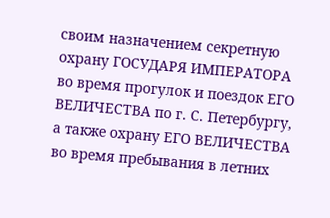своим назначением секретную охрану ГОСУДАРЯ ИМПЕРАТОРА во время прогулок и поездок ЕГО ВЕЛИЧЕСТВА по г. С. Петербургу, а также охрану ЕГО ВЕЛИЧЕСТВА во время пребывания в летних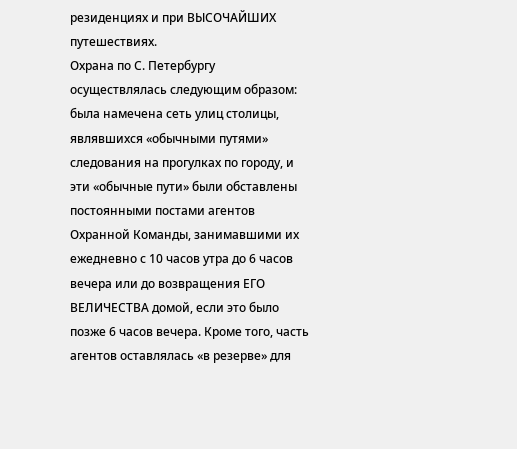резиденциях и при ВЫСОЧАЙШИХ путешествиях.
Охрана по С. Петербургу осуществлялась следующим образом: была намечена сеть улиц столицы, являвшихся «обычными путями» следования на прогулках по городу, и эти «обычные пути» были обставлены постоянными постами агентов Охранной Команды, занимавшими их ежедневно с 10 часов утра до 6 часов вечера или до возвращения ЕГО ВЕЛИЧЕСТВА домой, если это было позже 6 часов вечера. Кроме того, часть агентов оставлялась «в резерве» для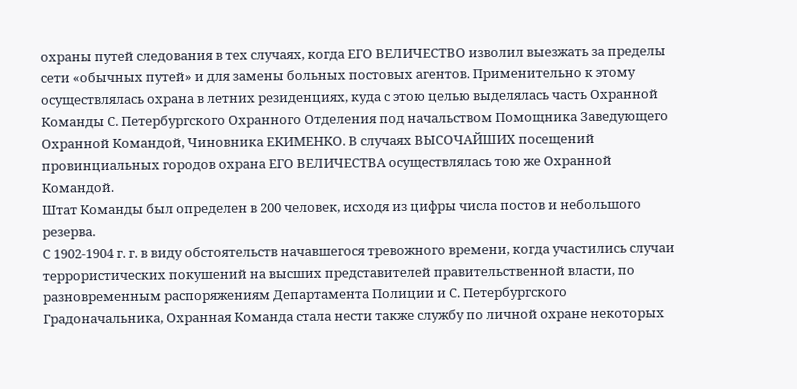охраны путей следования в тех случаях, когда ЕГО ВЕЛИЧЕСТВО изволил выезжать за пределы сети «обычных путей» и для замены больных постовых агентов. Применительно к этому осуществлялась охрана в летних резиденциях, куда с этою целью выделялась часть Охранной Команды С. Петербургского Охранного Отделения под начальством Помощника Заведующего Охранной Командой, Чиновника ЕКИМЕНКО. В случаях ВЫСОЧАЙШИХ посещений провинциальных городов охрана ЕГО ВЕЛИЧЕСТВА осуществлялась тою же Охранной Командой.
Штат Команды был определен в 200 человек, исходя из цифры числа постов и небольшого резерва.
С 1902-1904 г. г. в виду обстоятельств начавшегося тревожного времени, когда участились случаи террористических покушений на высших представителей правительственной власти, по разновременным распоряжениям Департамента Полиции и С. Петербургского Градоначальника, Охранная Команда стала нести также службу по личной охране некоторых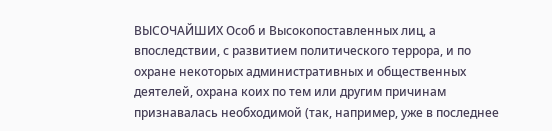ВЫСОЧАЙШИХ Особ и Высокопоставленных лиц, а впоследствии, с развитием политического террора, и по охране некоторых административных и общественных деятелей, охрана коих по тем или другим причинам признавалась необходимой (так, например, уже в последнее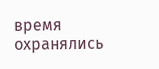время охранялись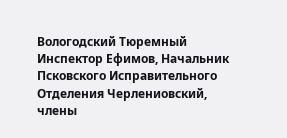Вологодский Тюремный Инспектор Ефимов, Начальник Псковского Исправительного Отделения Черлениовский, члены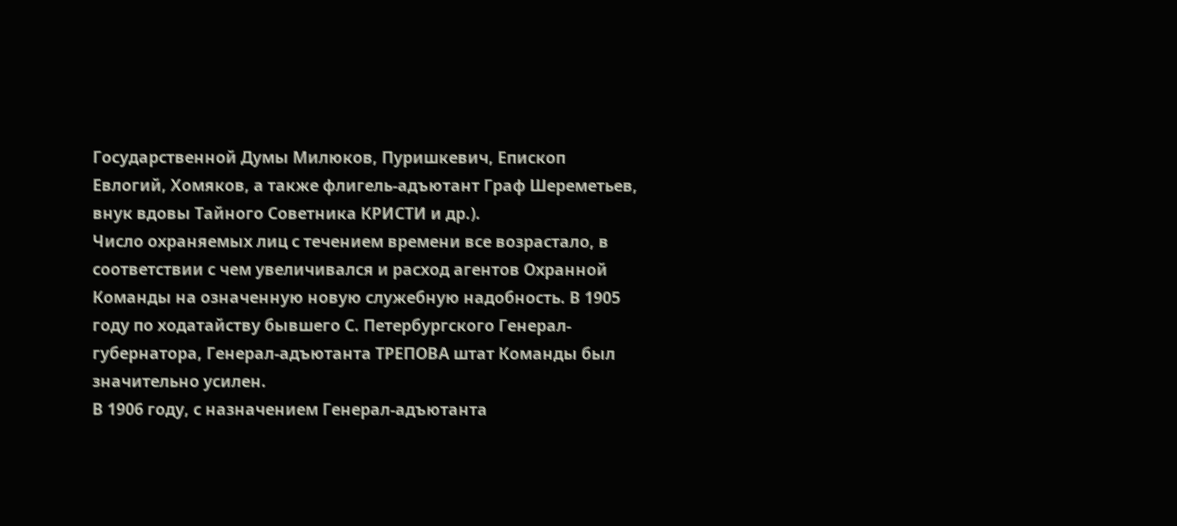Государственной Думы Милюков, Пуришкевич, Епископ Евлогий, Хомяков, а также флигель-адъютант Граф Шереметьев, внук вдовы Тайного Советника КРИСТИ и др.).
Число охраняемых лиц с течением времени все возрастало, в соответствии с чем увеличивался и расход агентов Охранной Команды на означенную новую служебную надобность. В 1905 году по ходатайству бывшего С. Петербургского Генерал-губернатора, Генерал-адъютанта ТРЕПОВА штат Команды был значительно усилен.
В 1906 году, с назначением Генерал-адъютанта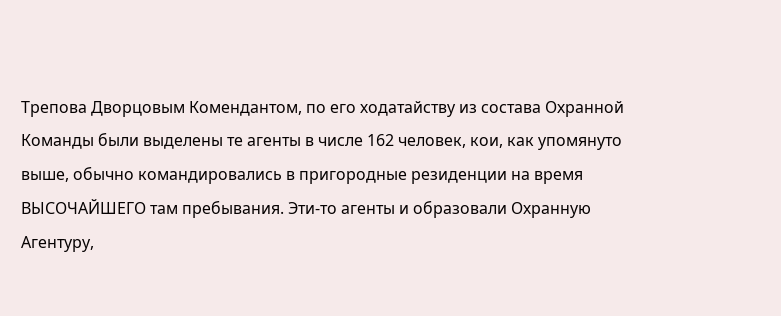Трепова Дворцовым Комендантом, по его ходатайству из состава Охранной Команды были выделены те агенты в числе 162 человек, кои, как упомянуто выше, обычно командировались в пригородные резиденции на время ВЫСОЧАЙШЕГО там пребывания. Эти-то агенты и образовали Охранную Агентуру,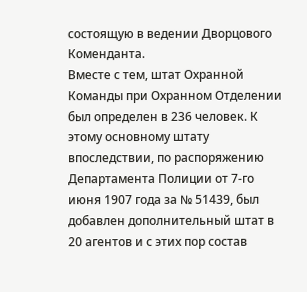состоящую в ведении Дворцового Коменданта.
Вместе с тем, штат Охранной Команды при Охранном Отделении был определен в 236 человек. К этому основному штату впоследствии, по распоряжению Департамента Полиции от 7-го июня 1907 года за № 51439, был добавлен дополнительный штат в 20 агентов и с этих пор состав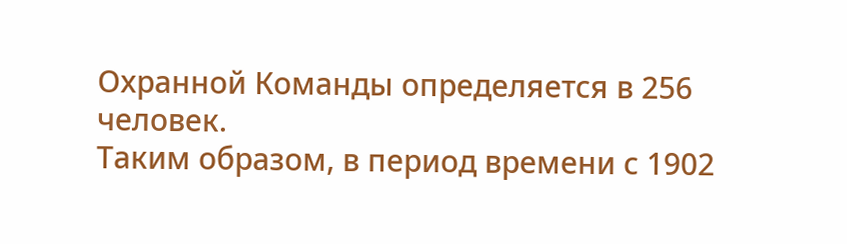Охранной Команды определяется в 256 человек.
Таким образом, в период времени с 1902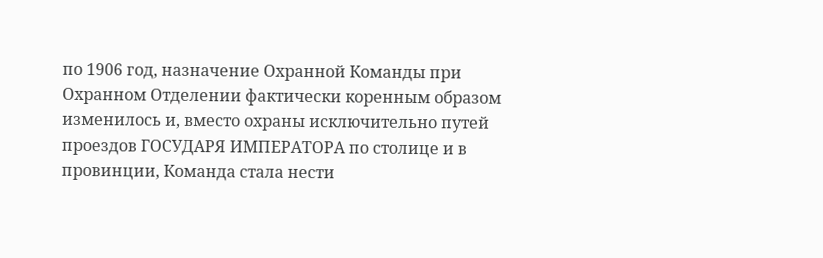по 1906 год, назначение Охранной Команды при Охранном Отделении фактически коренным образом изменилось и, вместо охраны исключительно путей проездов ГОСУДАРЯ ИМПЕРАТОРА по столице и в провинции, Команда стала нести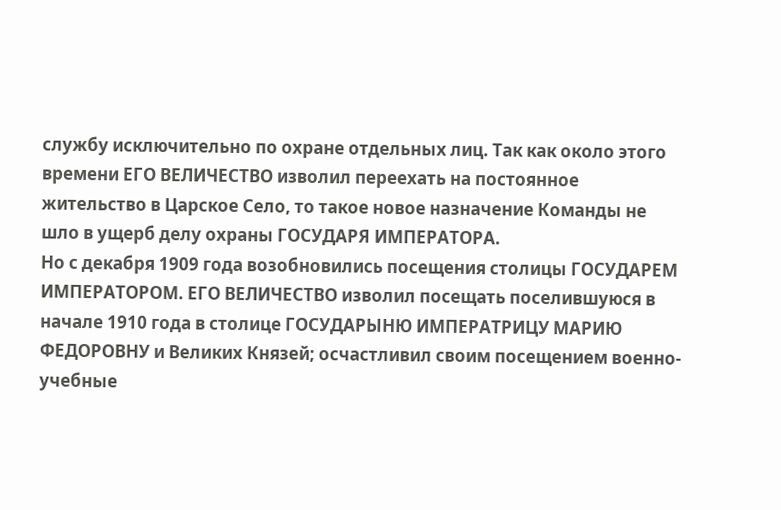службу исключительно по охране отдельных лиц. Так как около этого времени ЕГО ВЕЛИЧЕСТВО изволил переехать на постоянное жительство в Царское Село, то такое новое назначение Команды не шло в ущерб делу охраны ГОСУДАРЯ ИМПЕРАТОРА.
Но с декабря 1909 года возобновились посещения столицы ГОСУДАРЕМ ИМПЕРАТОРОМ. ЕГО ВЕЛИЧЕСТВО изволил посещать поселившуюся в начале 1910 года в столице ГОСУДАРЫНЮ ИМПЕРАТРИЦУ МАРИЮ ФЕДОРОВНУ и Великих Князей; осчастливил своим посещением военно-учебные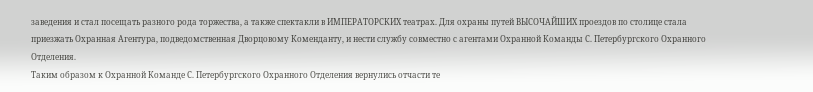заведения и стал посещать разного рода торжества, а также спектакли в ИМПЕРАТОРСКИХ театрах. Для охраны путей ВЫСОЧАЙШИХ проездов по столице стала приезжать Охранная Агентура, подведомственная Дворцовому Коменданту, и нести службу совместно с агентами Охранной Команды С. Петербургского Охранного Отделения.
Таким образом к Охранной Команде С. Петербургского Охранного Отделения вернулись отчасти те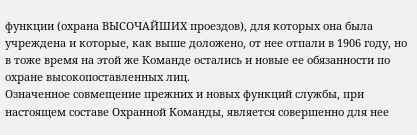функции (охрана ВЫСОЧАЙШИХ проездов), для которых она была учреждена и которые, как выше доложено, от нее отпали в 1906 году, но в тоже время на этой же Команде остались и новые ее обязанности по охране высокопоставленных лиц.
Означенное совмещение прежних и новых функций службы, при настоящем составе Охранной Команды, является совершенно для нее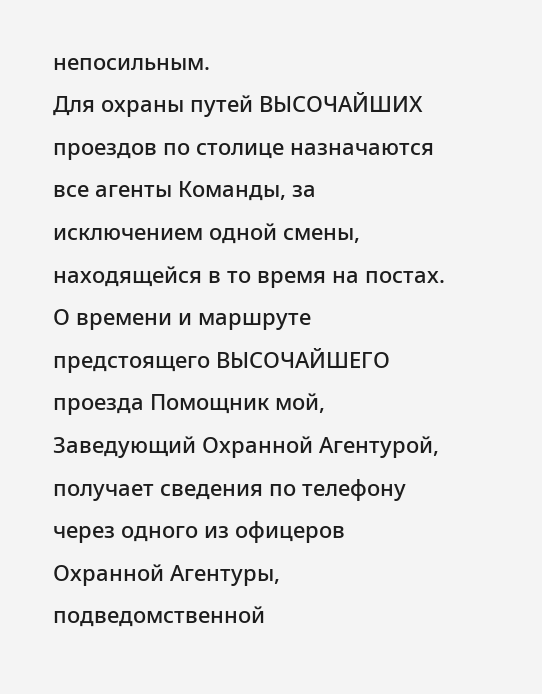непосильным.
Для охраны путей ВЫСОЧАЙШИХ проездов по столице назначаются все агенты Команды, за исключением одной смены, находящейся в то время на постах. О времени и маршруте предстоящего ВЫСОЧАЙШЕГО проезда Помощник мой, Заведующий Охранной Агентурой, получает сведения по телефону через одного из офицеров Охранной Агентуры, подведомственной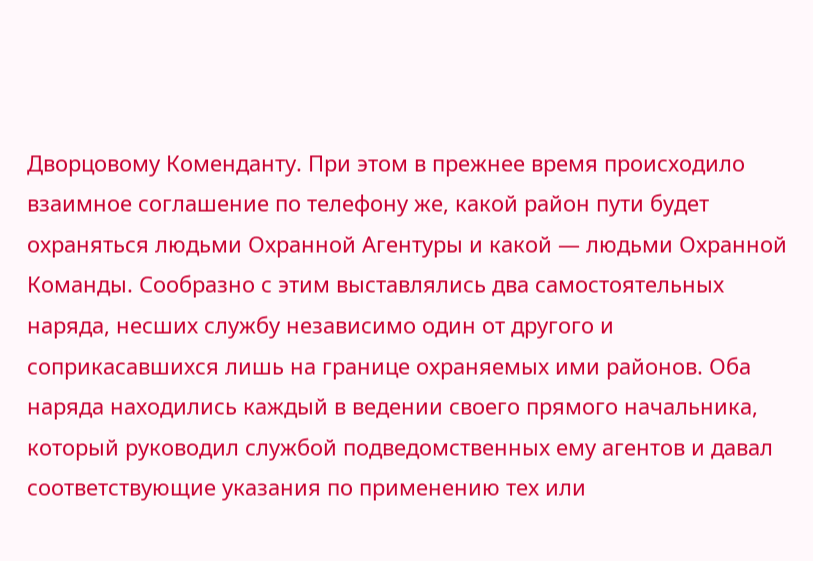Дворцовому Коменданту. При этом в прежнее время происходило взаимное соглашение по телефону же, какой район пути будет охраняться людьми Охранной Агентуры и какой — людьми Охранной Команды. Сообразно с этим выставлялись два самостоятельных наряда, несших службу независимо один от другого и соприкасавшихся лишь на границе охраняемых ими районов. Оба наряда находились каждый в ведении своего прямого начальника, который руководил службой подведомственных ему агентов и давал соответствующие указания по применению тех или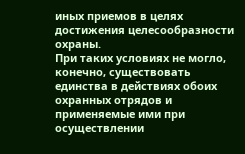иных приемов в целях достижения целесообразности охраны.
При таких условиях не могло, конечно, существовать единства в действиях обоих охранных отрядов и применяемые ими при осуществлении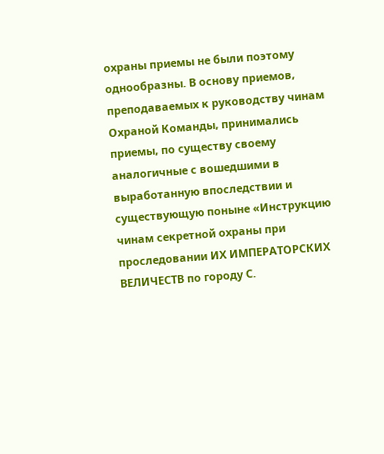охраны приемы не были поэтому однообразны. В основу приемов, преподаваемых к руководству чинам Охраной Команды, принимались приемы, по существу своему аналогичные с вошедшими в выработанную впоследствии и существующую поныне «Инструкцию чинам секретной охраны при проследовании ИХ ИМПЕРАТОРСКИХ ВЕЛИЧЕСТВ по городу С.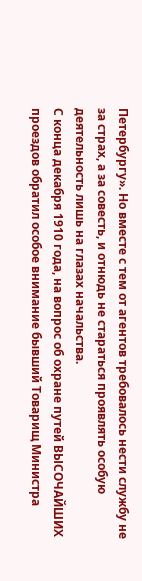Петербургу». Но вместе с тем от агентов требовалось нести службу не за страх, а за совесть, и отнюдь не стараться проявлять особую деятельность лишь на глазах начальства.
С конца декабря 1910 года, на вопрос об охране путей ВЫСОЧАЙШИХ проездов обратил особое внимание бывший Товарищ Министра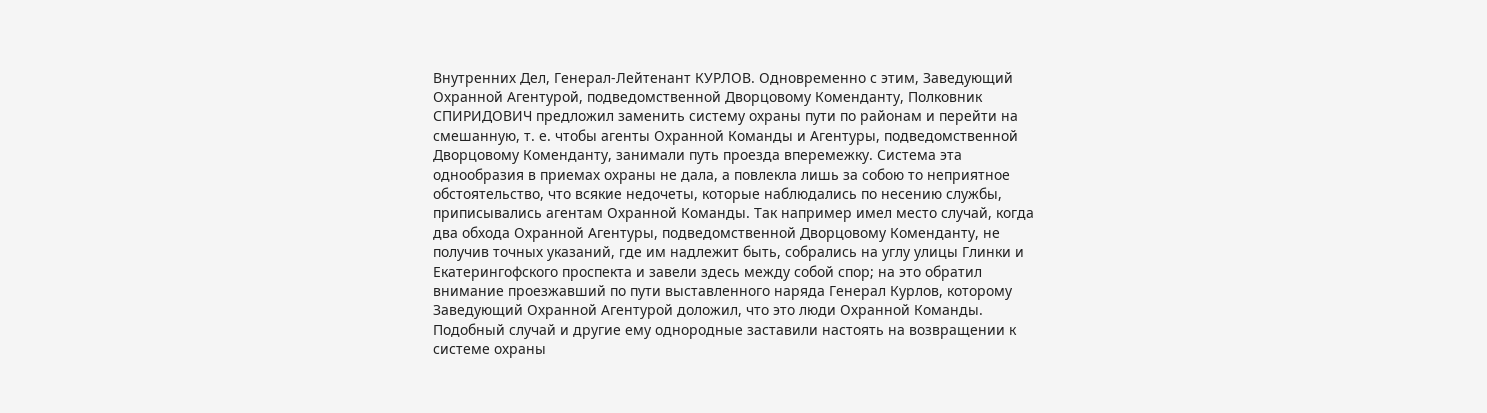Внутренних Дел, Генерал-Лейтенант КУРЛОВ. Одновременно с этим, Заведующий Охранной Агентурой, подведомственной Дворцовому Коменданту, Полковник СПИРИДОВИЧ предложил заменить систему охраны пути по районам и перейти на смешанную, т. е. чтобы агенты Охранной Команды и Агентуры, подведомственной Дворцовому Коменданту, занимали путь проезда вперемежку. Система эта однообразия в приемах охраны не дала, а повлекла лишь за собою то неприятное обстоятельство, что всякие недочеты, которые наблюдались по несению службы, приписывались агентам Охранной Команды. Так например имел место случай, когда два обхода Охранной Агентуры, подведомственной Дворцовому Коменданту, не получив точных указаний, где им надлежит быть, собрались на углу улицы Глинки и Екатерингофского проспекта и завели здесь между собой спор; на это обратил внимание проезжавший по пути выставленного наряда Генерал Курлов, которому Заведующий Охранной Агентурой доложил, что это люди Охранной Команды. Подобный случай и другие ему однородные заставили настоять на возвращении к системе охраны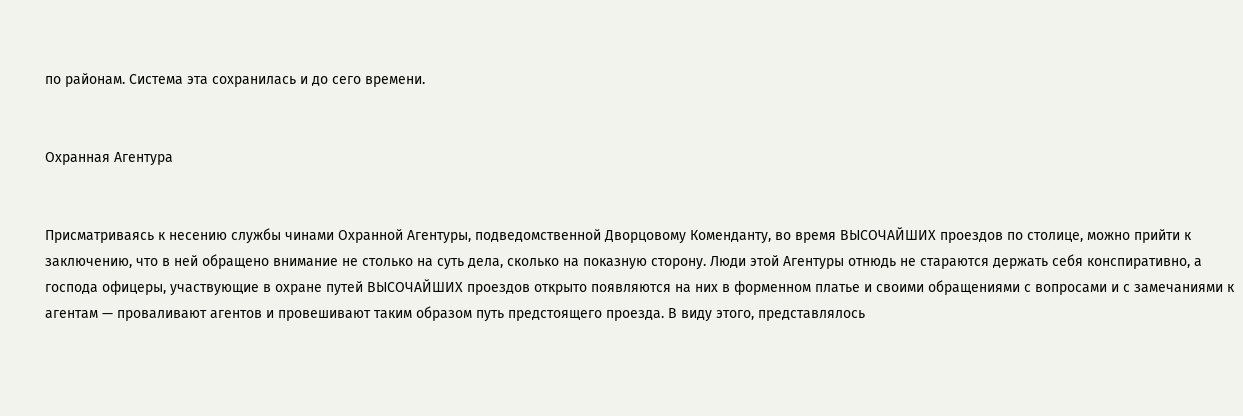по районам. Система эта сохранилась и до сего времени.


Охранная Агентура


Присматриваясь к несению службы чинами Охранной Агентуры, подведомственной Дворцовому Коменданту, во время ВЫСОЧАЙШИХ проездов по столице, можно прийти к заключению, что в ней обращено внимание не столько на суть дела, сколько на показную сторону. Люди этой Агентуры отнюдь не стараются держать себя конспиративно, а господа офицеры, участвующие в охране путей ВЫСОЧАЙШИХ проездов открыто появляются на них в форменном платье и своими обращениями с вопросами и с замечаниями к агентам — проваливают агентов и провешивают таким образом путь предстоящего проезда. В виду этого, представлялось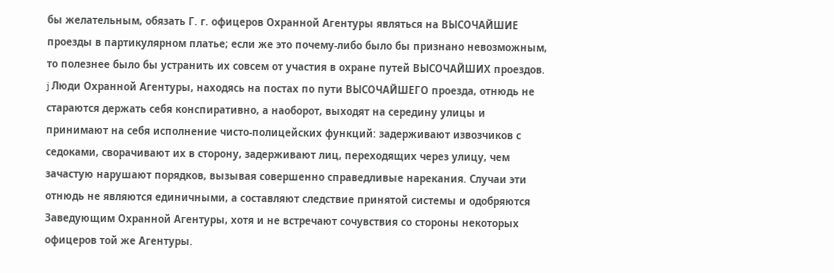бы желательным, обязать Г. г. офицеров Охранной Агентуры являться на ВЫСОЧАЙШИЕ проезды в партикулярном платье; если же это почему-либо было бы признано невозможным, то полезнее было бы устранить их совсем от участия в охране путей ВЫСОЧАЙШИХ проездов.
j Люди Охранной Агентуры, находясь на постах по пути ВЫСОЧАЙШЕГО проезда, отнюдь не стараются держать себя конспиративно, а наоборот, выходят на середину улицы и принимают на себя исполнение чисто-полицейских функций: задерживают извозчиков с седоками, сворачивают их в сторону, задерживают лиц, переходящих через улицу, чем зачастую нарушают порядков, вызывая совершенно справедливые нарекания. Случаи эти отнюдь не являются единичными, а составляют следствие принятой системы и одобряются Заведующим Охранной Агентуры, хотя и не встречают сочувствия со стороны некоторых офицеров той же Агентуры.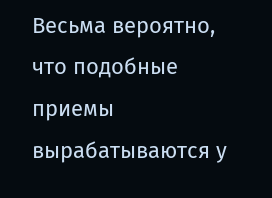Весьма вероятно, что подобные приемы вырабатываются у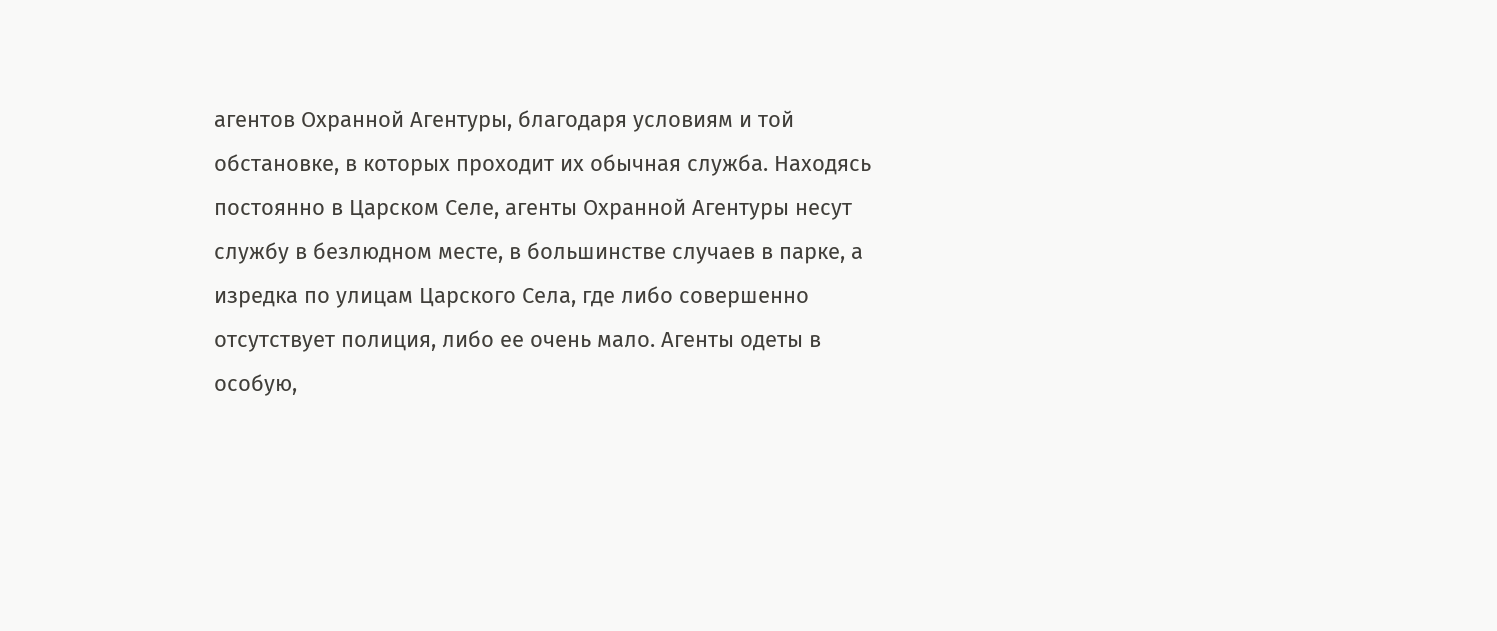агентов Охранной Агентуры, благодаря условиям и той обстановке, в которых проходит их обычная служба. Находясь постоянно в Царском Селе, агенты Охранной Агентуры несут службу в безлюдном месте, в большинстве случаев в парке, а изредка по улицам Царского Села, где либо совершенно отсутствует полиция, либо ее очень мало. Агенты одеты в особую,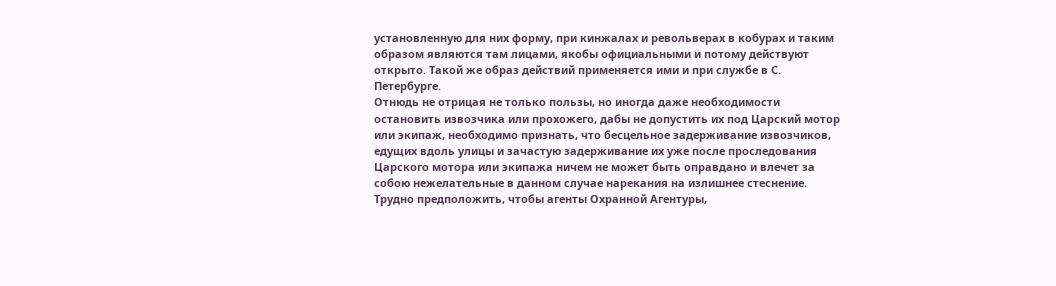установленную для них форму, при кинжалах и револьверах в кобурах и таким образом являются там лицами, якобы официальными и потому действуют открыто. Такой же образ действий применяется ими и при службе в С. Петербурге.
Отнюдь не отрицая не только пользы, но иногда даже необходимости остановить извозчика или прохожего, дабы не допустить их под Царский мотор или экипаж, необходимо признать, что бесцельное задерживание извозчиков, едущих вдоль улицы и зачастую задерживание их уже после проследования Царского мотора или экипажа ничем не может быть оправдано и влечет за собою нежелательные в данном случае нарекания на излишнее стеснение.
Трудно предположить, чтобы агенты Охранной Агентуры,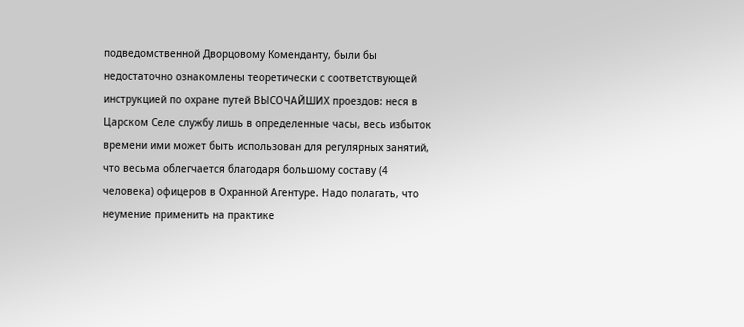подведомственной Дворцовому Коменданту, были бы недостаточно ознакомлены теоретически с соответствующей инструкцией по охране путей ВЫСОЧАЙШИХ проездов: неся в Царском Селе службу лишь в определенные часы, весь избыток времени ими может быть использован для регулярных занятий, что весьма облегчается благодаря большому составу (4 человека) офицеров в Охранной Агентуре. Надо полагать, что неумение применить на практике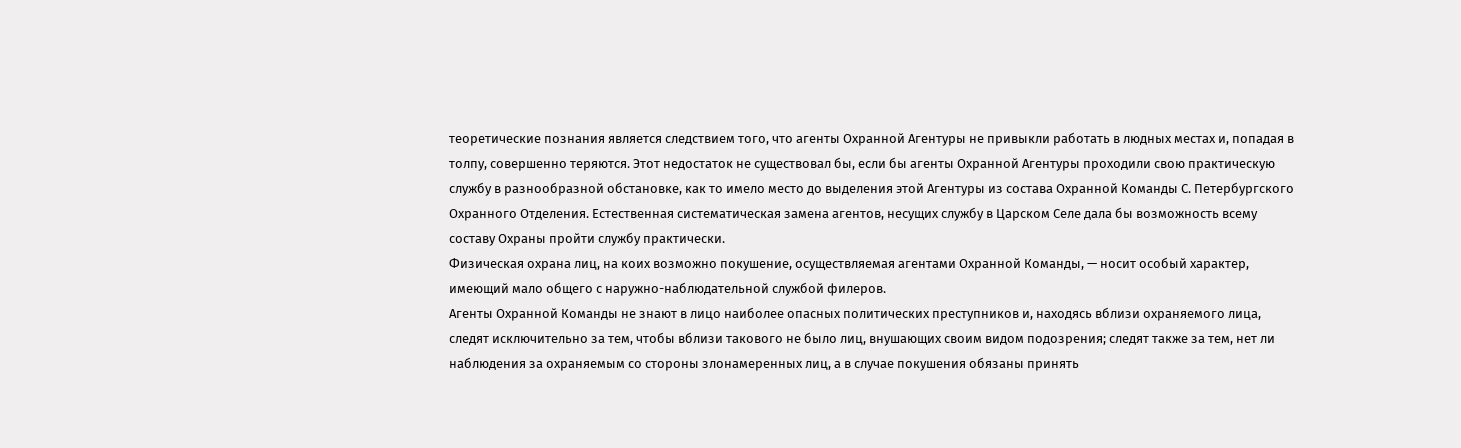теоретические познания является следствием того, что агенты Охранной Агентуры не привыкли работать в людных местах и, попадая в толпу, совершенно теряются. Этот недостаток не существовал бы, если бы агенты Охранной Агентуры проходили свою практическую службу в разнообразной обстановке, как то имело место до выделения этой Агентуры из состава Охранной Команды С. Петербургского Охранного Отделения. Естественная систематическая замена агентов, несущих службу в Царском Селе дала бы возможность всему составу Охраны пройти службу практически.
Физическая охрана лиц, на коих возможно покушение, осуществляемая агентами Охранной Команды, — носит особый характер, имеющий мало общего с наружно-наблюдательной службой филеров.
Агенты Охранной Команды не знают в лицо наиболее опасных политических преступников и, находясь вблизи охраняемого лица, следят исключительно за тем, чтобы вблизи такового не было лиц, внушающих своим видом подозрения; следят также за тем, нет ли наблюдения за охраняемым со стороны злонамеренных лиц, а в случае покушения обязаны принять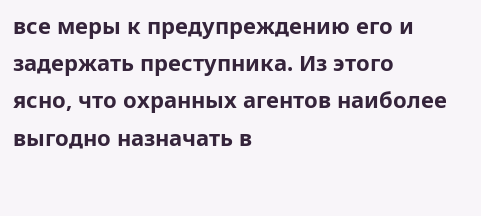все меры к предупреждению его и задержать преступника. Из этого ясно, что охранных агентов наиболее выгодно назначать в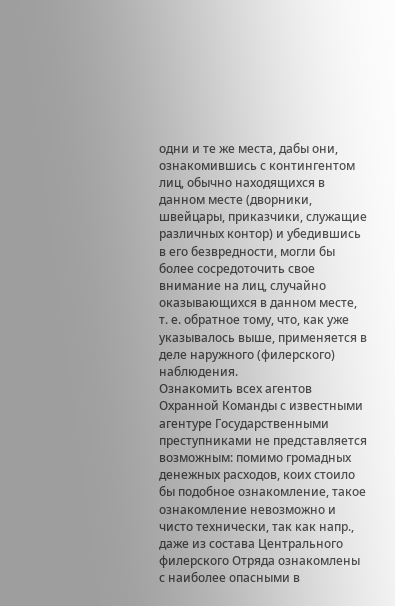одни и те же места, дабы они, ознакомившись с контингентом лиц, обычно находящихся в данном месте (дворники, швейцары, приказчики, служащие различных контор) и убедившись в его безвредности, могли бы более сосредоточить свое внимание на лиц, случайно оказывающихся в данном месте, т. е. обратное тому, что, как уже указывалось выше, применяется в деле наружного (филерского) наблюдения.
Ознакомить всех агентов Охранной Команды с известными агентуре Государственными преступниками не представляется возможным: помимо громадных денежных расходов, коих стоило бы подобное ознакомление, такое ознакомление невозможно и чисто технически, так как напр., даже из состава Центрального филерского Отряда ознакомлены с наиболее опасными в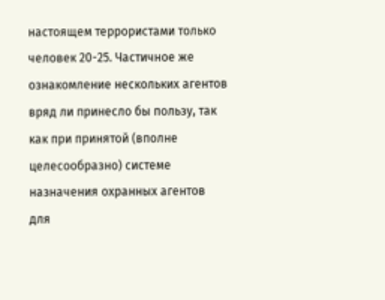настоящем террористами только человек 20-25. Частичное же ознакомление нескольких агентов вряд ли принесло бы пользу, так как при принятой (вполне целесообразно) системе назначения охранных агентов для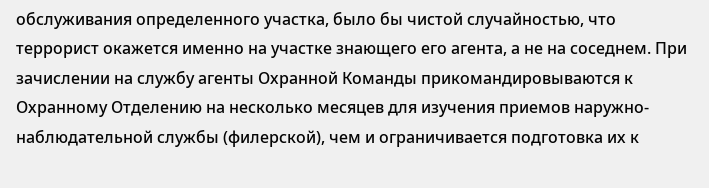обслуживания определенного участка, было бы чистой случайностью, что террорист окажется именно на участке знающего его агента, а не на соседнем. При зачислении на службу агенты Охранной Команды прикомандировываются к Охранному Отделению на несколько месяцев для изучения приемов наружно-наблюдательной службы (филерской), чем и ограничивается подготовка их к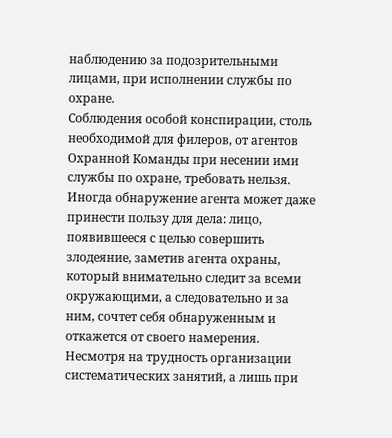наблюдению за подозрительными лицами, при исполнении службы по охране.
Соблюдения особой конспирации, столь необходимой для филеров, от агентов Охранной Команды при несении ими службы по охране, требовать нельзя. Иногда обнаружение агента может даже принести пользу для дела: лицо, появившееся с целью совершить злодеяние, заметив агента охраны, который внимательно следит за всеми окружающими, а следовательно и за ним, сочтет себя обнаруженным и откажется от своего намерения. Несмотря на трудность организации систематических занятий, а лишь при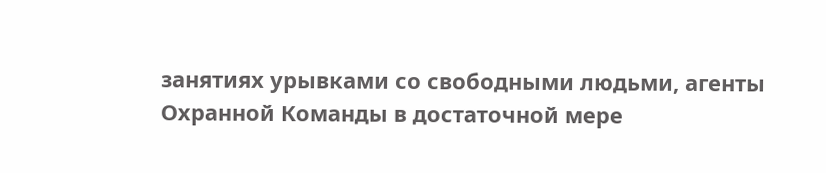занятиях урывками со свободными людьми, агенты Охранной Команды в достаточной мере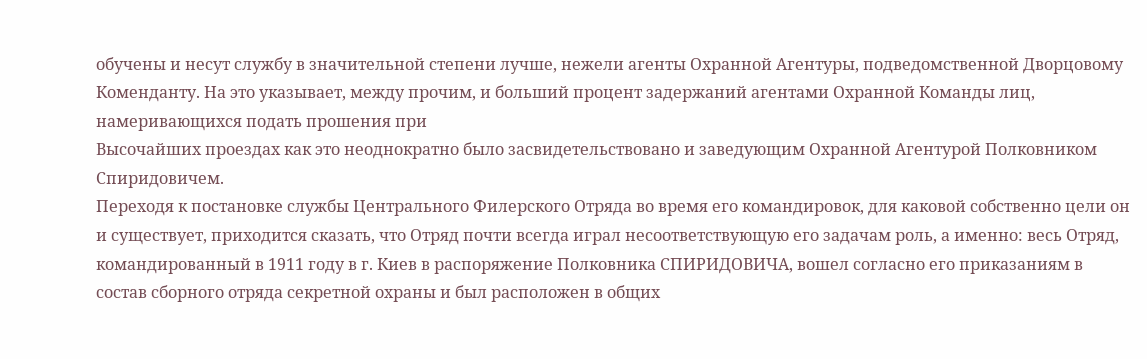обучены и несут службу в значительной степени лучше, нежели агенты Охранной Агентуры, подведомственной Дворцовому Коменданту. На это указывает, между прочим, и больший процент задержаний агентами Охранной Команды лиц, намеривающихся подать прошения при
Высочайших проездах как это неоднократно было засвидетельствовано и заведующим Охранной Агентурой Полковником Спиридовичем.
Переходя к постановке службы Центрального Филерского Отряда во время его командировок, для каковой собственно цели он и существует, приходится сказать, что Отряд почти всегда играл несоответствующую его задачам роль, а именно: весь Отряд, командированный в 1911 году в г. Киев в распоряжение Полковника СПИРИДОВИЧА, вошел согласно его приказаниям в состав сборного отряда секретной охраны и был расположен в общих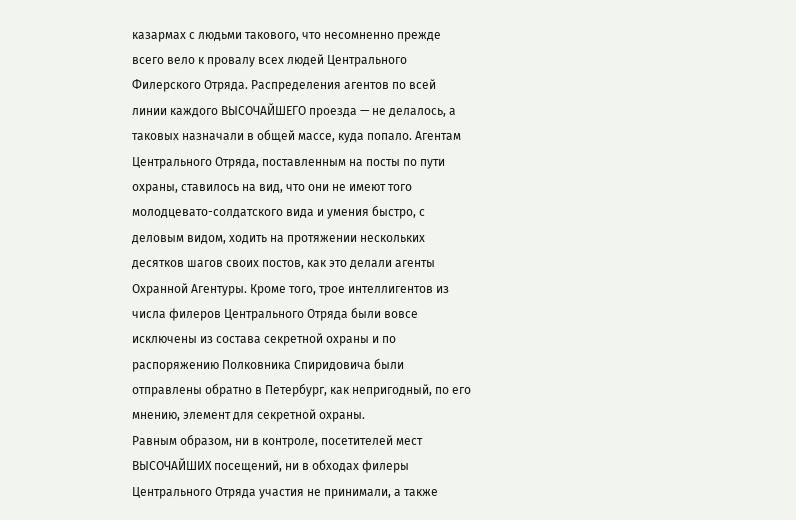казармах с людьми такового, что несомненно прежде всего вело к провалу всех людей Центрального Филерского Отряда. Распределения агентов по всей линии каждого ВЫСОЧАЙШЕГО проезда — не делалось, а таковых назначали в общей массе, куда попало. Агентам Центрального Отряда, поставленным на посты по пути охраны, ставилось на вид, что они не имеют того молодцевато-солдатского вида и умения быстро, с деловым видом, ходить на протяжении нескольких десятков шагов своих постов, как это делали агенты Охранной Агентуры. Кроме того, трое интеллигентов из числа филеров Центрального Отряда были вовсе исключены из состава секретной охраны и по распоряжению Полковника Спиридовича были отправлены обратно в Петербург, как непригодный, по его мнению, элемент для секретной охраны.
Равным образом, ни в контроле, посетителей мест ВЫСОЧАЙШИХ посещений, ни в обходах филеры Центрального Отряда участия не принимали, а также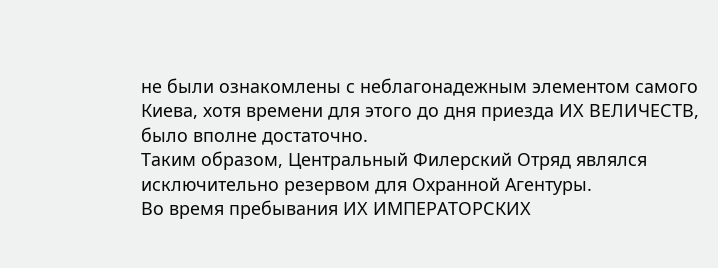не были ознакомлены с неблагонадежным элементом самого Киева, хотя времени для этого до дня приезда ИХ ВЕЛИЧЕСТВ, было вполне достаточно.
Таким образом, Центральный Филерский Отряд являлся исключительно резервом для Охранной Агентуры.
Во время пребывания ИХ ИМПЕРАТОРСКИХ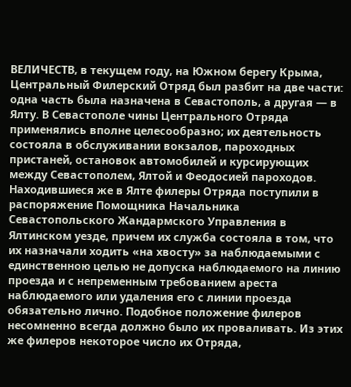ВЕЛИЧЕСТВ, в текущем году, на Южном берегу Крыма, Центральный Филерский Отряд был разбит на две части: одна часть была назначена в Севастополь, а другая — в Ялту. В Севастополе чины Центрального Отряда применялись вполне целесообразно; их деятельность состояла в обслуживании вокзалов, пароходных пристаней, остановок автомобилей и курсирующих между Севастополем, Ялтой и Феодосией пароходов. Находившиеся же в Ялте филеры Отряда поступили в распоряжение Помощника Начальника Севастопольского Жандармского Управления в Ялтинском уезде, причем их служба состояла в том, что их назначали ходить «на хвосту» за наблюдаемыми с единственною целью не допуска наблюдаемого на линию проезда и с непременным требованием ареста наблюдаемого или удаления его с линии проезда обязательно лично. Подобное положение филеров несомненно всегда должно было их проваливать. Из этих же филеров некоторое число их Отряда,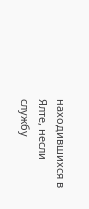находившихся в Ялте, несли службу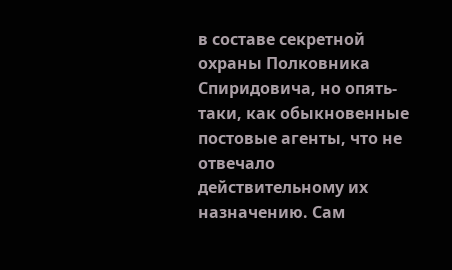в составе секретной охраны Полковника Спиридовича, но опять-таки, как обыкновенные постовые агенты, что не отвечало действительному их назначению. Сам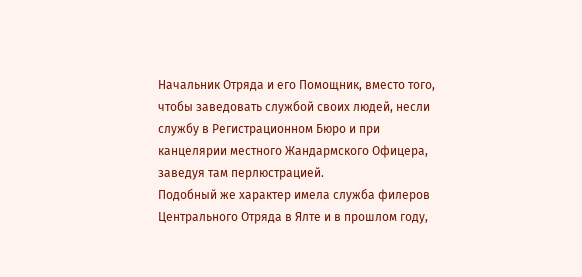Начальник Отряда и его Помощник, вместо того, чтобы заведовать службой своих людей, несли службу в Регистрационном Бюро и при канцелярии местного Жандармского Офицера, заведуя там перлюстрацией.
Подобный же характер имела служба филеров Центрального Отряда в Ялте и в прошлом году,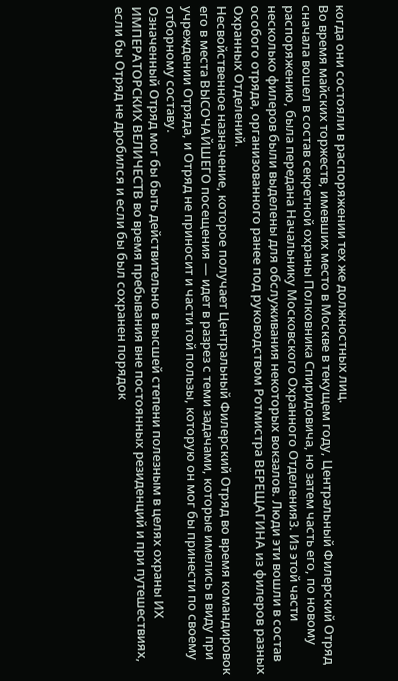когда они состояли в распоряжении тех же должностных лиц.
Во время майских торжеств, имевших место в Москве в текущем году, Центральный Филерский Отряд сначала вошел в состав секретной охраны Полковника Спиридовича, но затем часть его, по новому распоряжению, была передана Начальнику Московского Охранного Отделения3. Из этой части несколько филеров были выделены для обслуживания некоторых вокзалов. Люди эти вошли в состав особого отряда, организованного ранее под руководством Ротмистра ВЕРЕЩАГИНА из филеров разных Охранных Отделений.
Несвойственное назначение, которое получает Центральный Филерский Отряд во время командировок его в места ВЫСОЧАЙШЕГО посещения — идет в разрез с теми задачами, которые имелись в виду при учреждении Отряда, и Отряд не приносит и части той пользы, которую он мог бы принести по своему отборному составу.
Означенный Отряд мог бы быть действительно в высшей степени полезным в целях охраны ИХ ИМПЕРАТОРСКИХ ВЕЛИЧЕСТВ во время пребывания вне постоянных резиденций и при путешествиях, если бы Отряд не дробился и если бы был сохранен порядок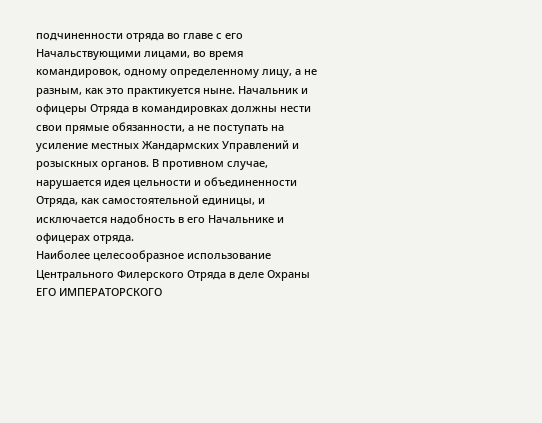подчиненности отряда во главе с его Начальствующими лицами, во время командировок, одному определенному лицу, а не разным, как это практикуется ныне. Начальник и офицеры Отряда в командировках должны нести свои прямые обязанности, а не поступать на усиление местных Жандармских Управлений и розыскных органов. В противном случае, нарушается идея цельности и объединенности Отряда, как самостоятельной единицы, и исключается надобность в его Начальнике и офицерах отряда.
Наиболее целесообразное использование Центрального Филерского Отряда в деле Охраны ЕГО ИМПЕРАТОРСКОГО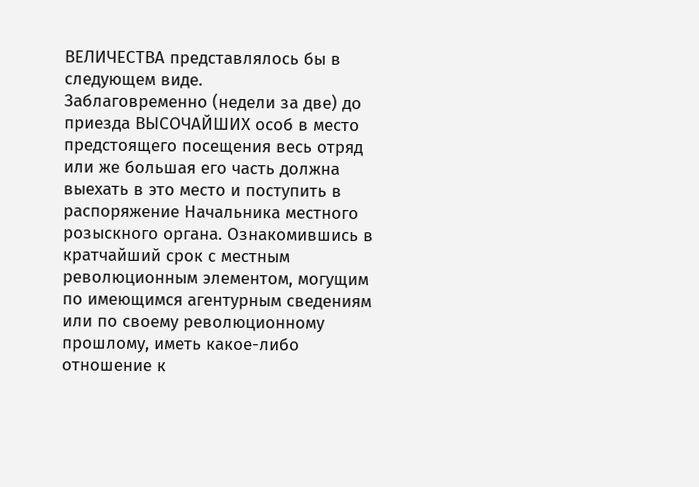ВЕЛИЧЕСТВА представлялось бы в следующем виде.
Заблаговременно (недели за две) до приезда ВЫСОЧАЙШИХ особ в место предстоящего посещения весь отряд или же большая его часть должна выехать в это место и поступить в распоряжение Начальника местного розыскного органа. Ознакомившись в кратчайший срок с местным революционным элементом, могущим по имеющимся агентурным сведениям или по своему революционному прошлому, иметь какое-либо отношение к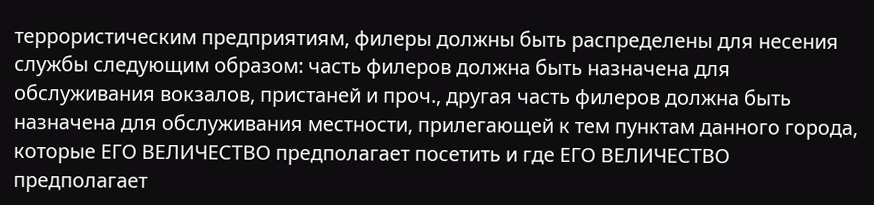террористическим предприятиям, филеры должны быть распределены для несения службы следующим образом: часть филеров должна быть назначена для обслуживания вокзалов, пристаней и проч., другая часть филеров должна быть назначена для обслуживания местности, прилегающей к тем пунктам данного города, которые ЕГО ВЕЛИЧЕСТВО предполагает посетить и где ЕГО ВЕЛИЧЕСТВО предполагает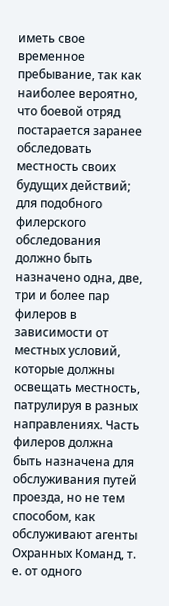иметь свое временное пребывание, так как наиболее вероятно, что боевой отряд постарается заранее обследовать местность своих будущих действий; для подобного филерского обследования должно быть назначено одна, две, три и более пар филеров в зависимости от местных условий, которые должны освещать местность, патрулируя в разных направлениях. Часть филеров должна быть назначена для обслуживания путей проезда, но не тем способом, как обслуживают агенты Охранных Команд, т. е. от одного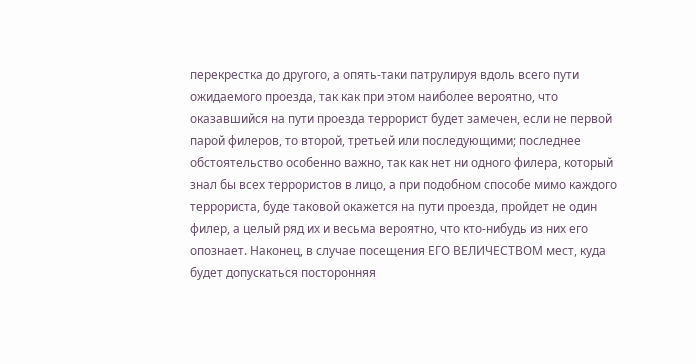перекрестка до другого, а опять-таки патрулируя вдоль всего пути ожидаемого проезда, так как при этом наиболее вероятно, что оказавшийся на пути проезда террорист будет замечен, если не первой парой филеров, то второй, третьей или последующими; последнее обстоятельство особенно важно, так как нет ни одного филера, который знал бы всех террористов в лицо, а при подобном способе мимо каждого террориста, буде таковой окажется на пути проезда, пройдет не один филер, а целый ряд их и весьма вероятно, что кто-нибудь из них его опознает. Наконец, в случае посещения ЕГО ВЕЛИЧЕСТВОМ мест, куда будет допускаться посторонняя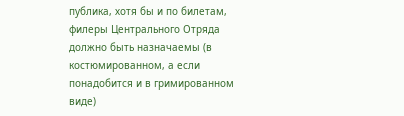публика, хотя бы и по билетам, филеры Центрального Отряда должно быть назначаемы (в костюмированном, а если понадобится и в гримированном виде)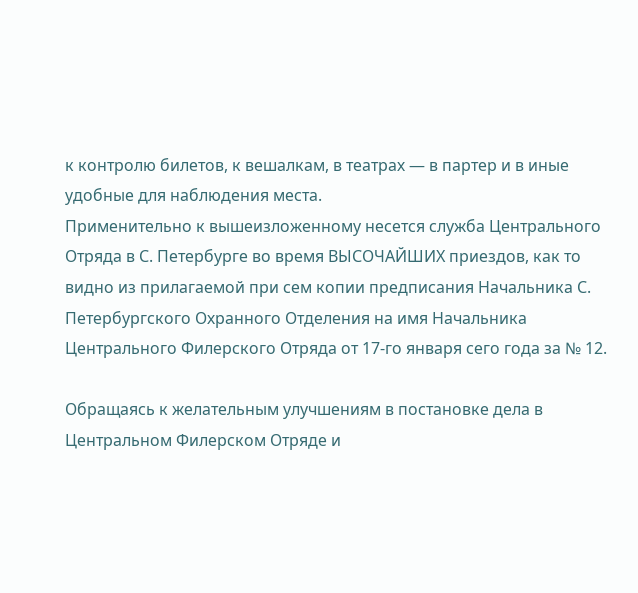к контролю билетов, к вешалкам, в театрах — в партер и в иные удобные для наблюдения места.
Применительно к вышеизложенному несется служба Центрального Отряда в С. Петербурге во время ВЫСОЧАЙШИХ приездов, как то видно из прилагаемой при сем копии предписания Начальника С. Петербургского Охранного Отделения на имя Начальника Центрального Филерского Отряда от 17-го января сего года за № 12.

Обращаясь к желательным улучшениям в постановке дела в Центральном Филерском Отряде и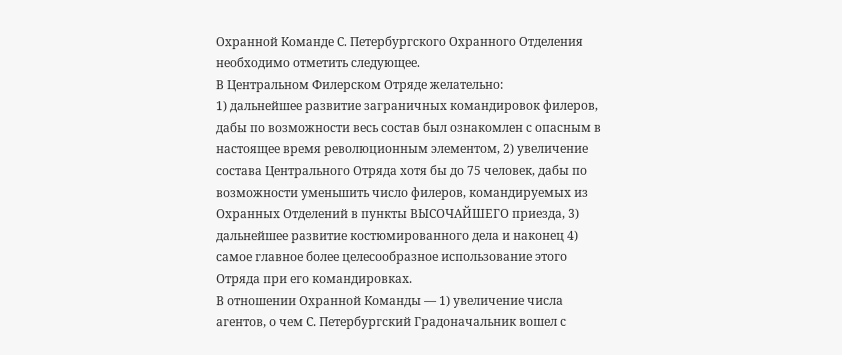Охранной Команде С. Петербургского Охранного Отделения необходимо отметить следующее.
В Центральном Филерском Отряде желательно:
1) дальнейшее развитие заграничных командировок филеров, дабы по возможности весь состав был ознакомлен с опасным в настоящее время революционным элементом, 2) увеличение состава Центрального Отряда хотя бы до 75 человек, дабы по возможности уменьшить число филеров, командируемых из Охранных Отделений в пункты ВЫСОЧАЙШЕГО приезда, 3) дальнейшее развитие костюмированного дела и наконец 4) самое главное более целесообразное использование этого Отряда при его командировках.
В отношении Охранной Команды — 1) увеличение числа агентов, о чем С. Петербургский Градоначальник вошел с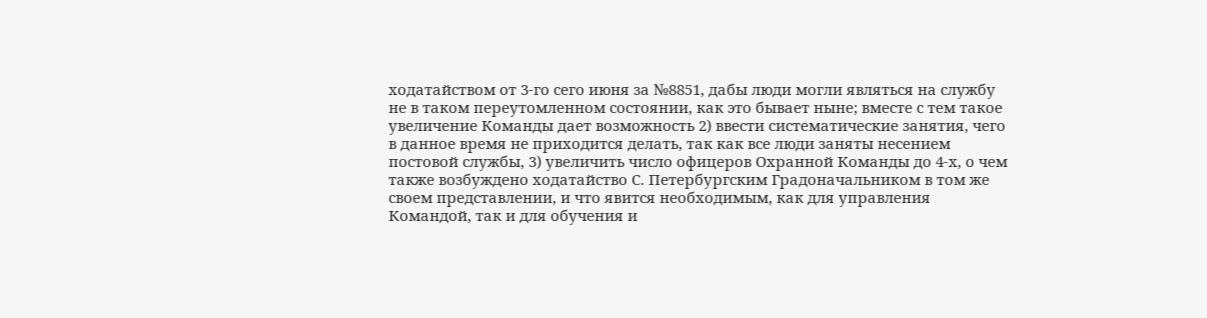ходатайством от 3-го сего июня за №8851, дабы люди могли являться на службу не в таком переутомленном состоянии, как это бывает ныне; вместе с тем такое увеличение Команды дает возможность 2) ввести систематические занятия, чего в данное время не приходится делать, так как все люди заняты несением постовой службы, 3) увеличить число офицеров Охранной Команды до 4-х, о чем также возбуждено ходатайство С. Петербургским Градоначальником в том же своем представлении, и что явится необходимым, как для управления Командой, так и для обучения и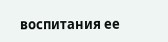воспитания ее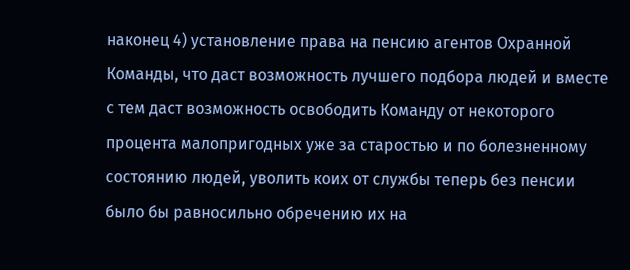наконец 4) установление права на пенсию агентов Охранной Команды, что даст возможность лучшего подбора людей и вместе с тем даст возможность освободить Команду от некоторого процента малопригодных уже за старостью и по болезненному состоянию людей, уволить коих от службы теперь без пенсии было бы равносильно обречению их на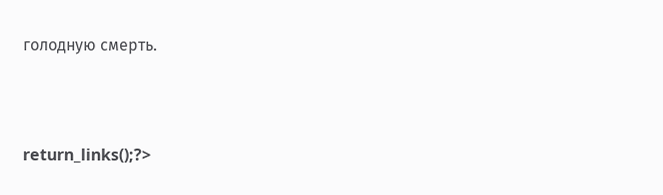голодную смерть.



return_links();?>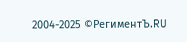2004-2025 ©РегиментЪ.RU